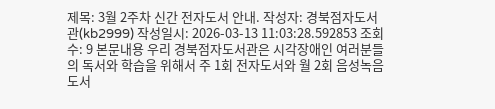제목: 3월 2주차 신간 전자도서 안내. 작성자: 경북점자도서관(kb2999) 작성일시: 2026-03-13 11:03:28.592853 조회수: 9 본문내용 우리 경북점자도서관은 시각장애인 여러분들의 독서와 학습을 위해서 주 1회 전자도서와 월 2회 음성녹음 도서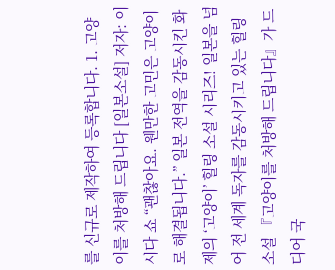를 신규로 제작하여 등록합니다. 1. 고양이를 처방해 드립니다 [일본소설] 저자: 이시다 쇼 “괜찮아요. 웬만한 고민은 고양이로 해결됩니다.” 일본 전역을 감동시킨 화제의 ‘고양이’ 힐링 소설 시리즈! 일본을 넘어 전 세계 독자를 감동시키고 있는 힐링 소설 『고양이를 처방해 드립니다』가 드디어 국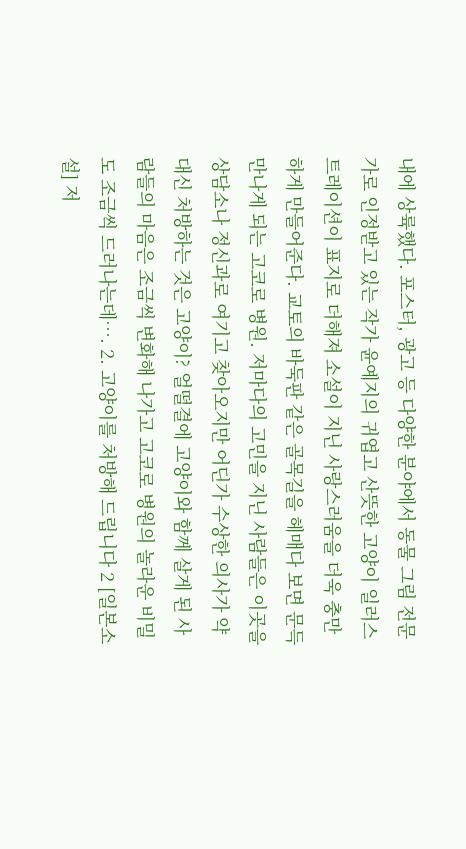내에 상륙했다. 포스터, 광고 등 다양한 분야에서 동물 그림 전문가로 인정받고 있는 작가 윤예지의 귀엽고 산뜻한 고양이 일러스트레이션이 표지로 더해져 소설이 지닌 사랑스러움을 더욱 충만하게 만들어준다. 교토의 바둑판 같은 골목길을 헤매다 보면 문득 만나게 되는 고코로 병원. 저마다의 고민을 지닌 사람들은 이곳을 상담소나 정신과로 여기고 찾아오지만 어딘가 수상한 의사가 약 대신 처방하는 것은 고양이? 얼떨결에 고양이와 함께 살게 된 사람들의 마음은 조금씩 변화해 나가고 고코로 병원의 놀라운 비밀도 조금씩 드러나는데…. 2. 고양이를 처방해 드립니다 2 [일본소설] 저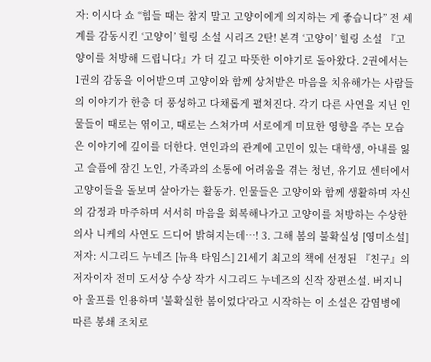자: 이시다 쇼 “힘들 때는 참지 말고 고양이에게 의지하는 게 좋습니다” 전 세계를 감동시킨 ‘고양이’ 힐링 소설 시리즈 2탄! 본격 ‘고양이’ 힐링 소설 『고양이를 처방해 드립니다』가 더 깊고 따뜻한 이야기로 돌아왔다. 2권에서는 1권의 감동을 이어받으며 고양이와 함께 상처받은 마음을 치유해가는 사람들의 이야기가 한층 더 풍성하고 다채롭게 펼쳐진다. 각기 다른 사연을 지닌 인물들이 때로는 엮이고, 때로는 스쳐가며 서로에게 미묘한 영향을 주는 모습은 이야기에 깊이를 더한다. 연인과의 관계에 고민이 있는 대학생, 아내를 잃고 슬픔에 잠긴 노인, 가족과의 소통에 어려움을 겪는 청년, 유기묘 센터에서 고양이들을 돌보며 살아가는 활동가. 인물들은 고양이와 함께 생활하며 자신의 감정과 마주하며 서서히 마음을 회복해나가고 고양이를 처방하는 수상한 의사 니케의 사연도 드디어 밝혀지는데…! 3. 그해 봄의 불확실성 [영미소설] 저자: 시그리드 누네즈 [뉴욕 타임스] 21세기 최고의 책에 선정된 『친구』의 저자이자 전미 도서상 수상 작가 시그리드 누네즈의 신작 장편소설. 버지니아 울프를 인용하며 '불확실한 봄이었다'라고 시작하는 이 소설은 감염병에 따른 봉쇄 조치로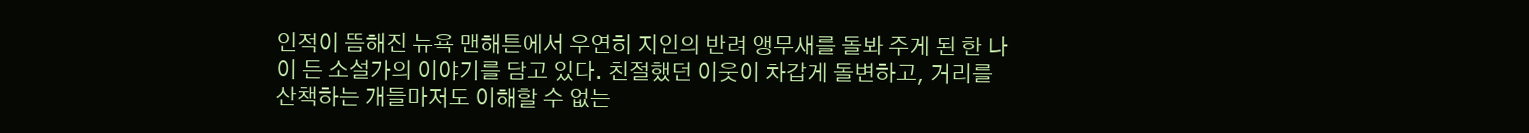인적이 뜸해진 뉴욕 맨해튼에서 우연히 지인의 반려 앵무새를 돌봐 주게 된 한 나이 든 소설가의 이야기를 담고 있다. 친절했던 이웃이 차갑게 돌변하고, 거리를 산책하는 개들마저도 이해할 수 없는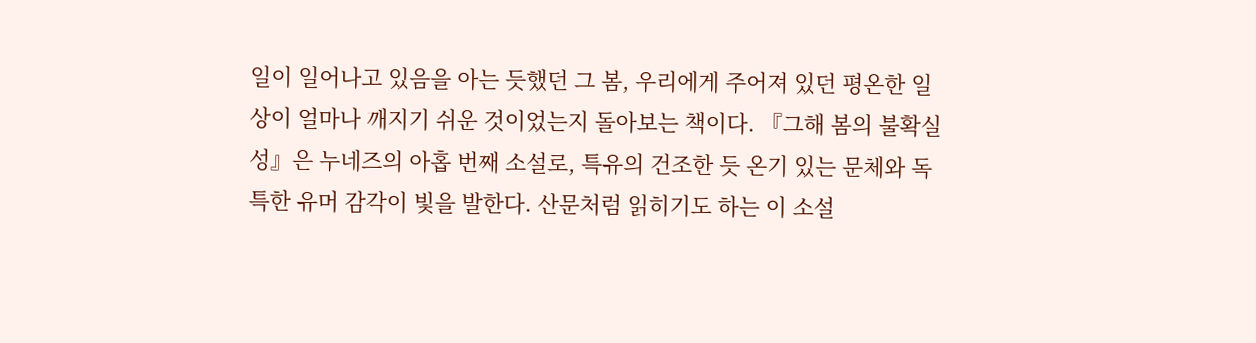일이 일어나고 있음을 아는 듯했던 그 봄, 우리에게 주어져 있던 평온한 일상이 얼마나 깨지기 쉬운 것이었는지 돌아보는 책이다. 『그해 봄의 불확실성』은 누네즈의 아홉 번째 소설로, 특유의 건조한 듯 온기 있는 문체와 독특한 유머 감각이 빛을 발한다. 산문처럼 읽히기도 하는 이 소설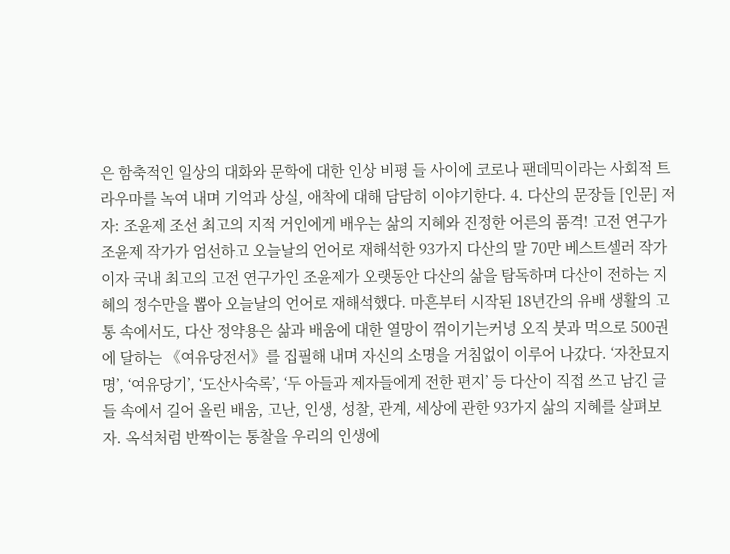은 함축적인 일상의 대화와 문학에 대한 인상 비평 들 사이에 코로나 팬데믹이라는 사회적 트라우마를 녹여 내며 기억과 상실, 애착에 대해 담담히 이야기한다. 4. 다산의 문장들 [인문] 저자: 조윤제 조선 최고의 지적 거인에게 배우는 삶의 지혜와 진정한 어른의 품격! 고전 연구가 조윤제 작가가 엄선하고 오늘날의 언어로 재해석한 93가지 다산의 말 70만 베스트셀러 작가이자 국내 최고의 고전 연구가인 조윤제가 오랫동안 다산의 삶을 탐독하며 다산이 전하는 지혜의 정수만을 뽑아 오늘날의 언어로 재해석했다. 마흔부터 시작된 18년간의 유배 생활의 고통 속에서도, 다산 정약용은 삶과 배움에 대한 열망이 꺾이기는커녕 오직 붓과 먹으로 500권에 달하는 《여유당전서》를 집필해 내며 자신의 소명을 거침없이 이루어 나갔다. ‘자찬묘지명’, ‘여유당기’, ‘도산사숙록’, ‘두 아들과 제자들에게 전한 편지’ 등 다산이 직접 쓰고 남긴 글들 속에서 길어 올린 배움, 고난, 인생, 성찰, 관계, 세상에 관한 93가지 삶의 지혜를 살펴보자. 옥석처럼 반짝이는 통찰을 우리의 인생에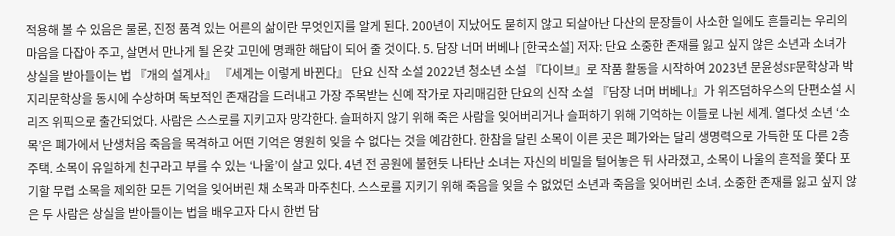적용해 볼 수 있음은 물론, 진정 품격 있는 어른의 삶이란 무엇인지를 알게 된다. 200년이 지났어도 묻히지 않고 되살아난 다산의 문장들이 사소한 일에도 흔들리는 우리의 마음을 다잡아 주고, 살면서 만나게 될 온갖 고민에 명쾌한 해답이 되어 줄 것이다. 5. 담장 너머 버베나 [한국소설] 저자: 단요 소중한 존재를 잃고 싶지 않은 소년과 소녀가 상실을 받아들이는 법 『개의 설계사』 『세계는 이렇게 바뀐다』 단요 신작 소설 2022년 청소년 소설 『다이브』로 작품 활동을 시작하여 2023년 문윤성SF문학상과 박지리문학상을 동시에 수상하며 독보적인 존재감을 드러내고 가장 주목받는 신예 작가로 자리매김한 단요의 신작 소설 『담장 너머 버베나』가 위즈덤하우스의 단편소설 시리즈 위픽으로 출간되었다. 사람은 스스로를 지키고자 망각한다. 슬퍼하지 않기 위해 죽은 사람을 잊어버리거나 슬퍼하기 위해 기억하는 이들로 나뉜 세계. 열다섯 소년 ‘소목’은 폐가에서 난생처음 죽음을 목격하고 어떤 기억은 영원히 잊을 수 없다는 것을 예감한다. 한참을 달린 소목이 이른 곳은 폐가와는 달리 생명력으로 가득한 또 다른 2층 주택. 소목이 유일하게 친구라고 부를 수 있는 ‘나울’이 살고 있다. 4년 전 공원에 불현듯 나타난 소녀는 자신의 비밀을 털어놓은 뒤 사라졌고, 소목이 나울의 흔적을 쫓다 포기할 무렵 소목을 제외한 모든 기억을 잊어버린 채 소목과 마주친다. 스스로를 지키기 위해 죽음을 잊을 수 없었던 소년과 죽음을 잊어버린 소녀. 소중한 존재를 잃고 싶지 않은 두 사람은 상실을 받아들이는 법을 배우고자 다시 한번 담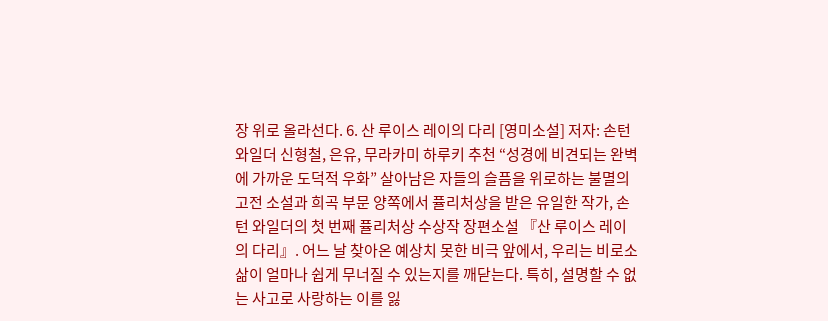장 위로 올라선다. 6. 산 루이스 레이의 다리 [영미소설] 저자: 손턴 와일더 신형철, 은유, 무라카미 하루키 추천 “성경에 비견되는 완벽에 가까운 도덕적 우화” 살아남은 자들의 슬픔을 위로하는 불멸의 고전 소설과 희곡 부문 양쪽에서 퓰리처상을 받은 유일한 작가, 손턴 와일더의 첫 번째 퓰리처상 수상작 장편소설 『산 루이스 레이의 다리』. 어느 날 찾아온 예상치 못한 비극 앞에서, 우리는 비로소 삶이 얼마나 쉽게 무너질 수 있는지를 깨닫는다. 특히, 설명할 수 없는 사고로 사랑하는 이를 잃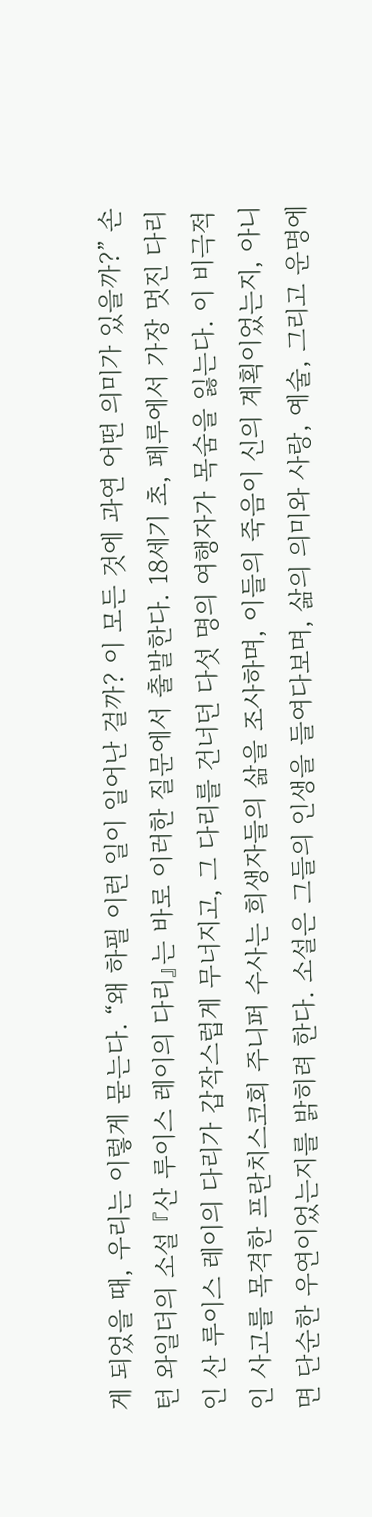게 되었을 때, 우리는 이렇게 묻는다. “왜 하필 이런 일이 일어난 걸까? 이 모든 것에 과연 어떤 의미가 있을까?” 손턴 와일더의 소설 『산 루이스 레이의 다리』는 바로 이러한 질문에서 출발한다. 18세기 초, 페루에서 가장 멋진 다리인 산 루이스 레이의 다리가 갑작스럽게 무너지고, 그 다리를 건너던 다섯 명의 여행자가 목숨을 잃는다. 이 비극적인 사고를 목격한 프란치스코회 주니퍼 수사는 희생자들의 삶을 조사하며, 이들의 죽음이 신의 계획이었는지, 아니면 단순한 우연이었는지를 밝히려 한다. 소설은 그들의 인생을 들여다보며, 삶의 의미와 사랑, 예술, 그리고 운명에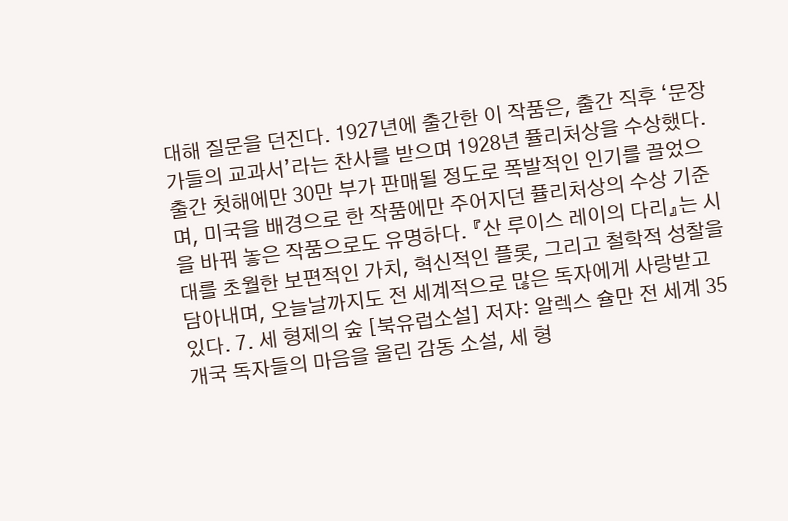대해 질문을 던진다. 1927년에 출간한 이 작품은, 출간 직후 ‘문장가들의 교과서’라는 찬사를 받으며 1928년 퓰리처상을 수상했다. 출간 첫해에만 30만 부가 판매될 정도로 폭발적인 인기를 끌었으며, 미국을 배경으로 한 작품에만 주어지던 퓰리처상의 수상 기준을 바꿔 놓은 작품으로도 유명하다. 『산 루이스 레이의 다리』는 시대를 초월한 보편적인 가치, 혁신적인 플롯, 그리고 철학적 성찰을 담아내며, 오늘날까지도 전 세계적으로 많은 독자에게 사랑받고 있다. 7. 세 형제의 숲 [북유럽소설] 저자: 알렉스 슐만 전 세계 35개국 독자들의 마음을 울린 감동 소설, 세 형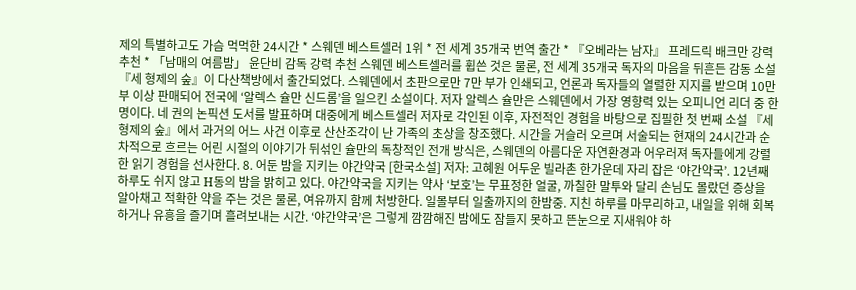제의 특별하고도 가슴 먹먹한 24시간 * 스웨덴 베스트셀러 1위 * 전 세계 35개국 번역 출간 * 『오베라는 남자』 프레드릭 배크만 강력 추천 * 「남매의 여름밤」 윤단비 감독 강력 추천 스웨덴 베스트셀러를 휩쓴 것은 물론, 전 세계 35개국 독자의 마음을 뒤흔든 감동 소설 『세 형제의 숲』이 다산책방에서 출간되었다. 스웨덴에서 초판으로만 7만 부가 인쇄되고, 언론과 독자들의 열렬한 지지를 받으며 10만 부 이상 판매되어 전국에 ‘알렉스 슐만 신드롬’을 일으킨 소설이다. 저자 알렉스 슐만은 스웨덴에서 가장 영향력 있는 오피니언 리더 중 한 명이다. 네 권의 논픽션 도서를 발표하며 대중에게 베스트셀러 저자로 각인된 이후, 자전적인 경험을 바탕으로 집필한 첫 번째 소설 『세 형제의 숲』에서 과거의 어느 사건 이후로 산산조각이 난 가족의 초상을 창조했다. 시간을 거슬러 오르며 서술되는 현재의 24시간과 순차적으로 흐르는 어린 시절의 이야기가 뒤섞인 슐만의 독창적인 전개 방식은, 스웨덴의 아름다운 자연환경과 어우러져 독자들에게 강렬한 읽기 경험을 선사한다. 8. 어둔 밤을 지키는 야간약국 [한국소설] 저자: 고혜원 어두운 빌라촌 한가운데 자리 잡은 ‘야간약국’. 12년째 하루도 쉬지 않고 H동의 밤을 밝히고 있다. 야간약국을 지키는 약사 ‘보호’는 무표정한 얼굴, 까칠한 말투와 달리 손님도 몰랐던 증상을 알아채고 적확한 약을 주는 것은 물론, 여유까지 함께 처방한다. 일몰부터 일출까지의 한밤중. 지친 하루를 마무리하고, 내일을 위해 회복하거나 유흥을 즐기며 흘려보내는 시간. ‘야간약국’은 그렇게 깜깜해진 밤에도 잠들지 못하고 뜬눈으로 지새워야 하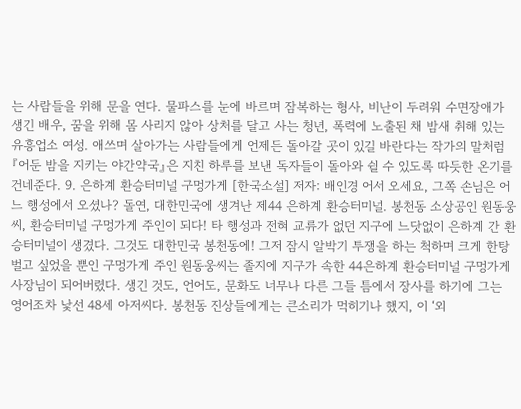는 사람들을 위해 문을 연다. 물파스를 눈에 바르며 잠복하는 형사, 비난이 두려워 수면장애가 생긴 배우, 꿈을 위해 몸 사리지 않아 상처를 달고 사는 청년, 폭력에 노출된 채 밤새 취해 있는 유흥업소 여성. 애쓰며 살아가는 사람들에게 언제든 돌아갈 곳이 있길 바란다는 작가의 말처럼『어둔 밤을 지키는 야간약국』은 지친 하루를 보낸 독자들이 돌아와 쉴 수 있도록 따듯한 온기를 건네준다. 9. 은하계 환승터미널 구멍가게 [한국소설] 저자: 배인경 어서 오세요, 그쪽 손님은 어느 행성에서 오셨나? 돌연, 대한민국에 생겨난 제44 은하계 환승터미널. 봉천동 소상공인 원동웅 씨, 환승터미널 구멍가게 주인이 되다! 타 행성과 전혀 교류가 없던 지구에 느닷없이 은하계 간 환승터미널이 생겼다. 그것도 대한민국 봉천동에! 그저 잠시 알박기 투쟁을 하는 척하며 크게 한탕 벌고 싶었을 뿐인 구멍가게 주인 원동웅씨는 졸지에 지구가 속한 44은하계 환승터미널 구멍가게 사장님이 되어버렸다. 생긴 것도, 언어도, 문화도 너무나 다른 그들 틈에서 장사를 하기에 그는 영어조차 낯선 48세 아저씨다. 봉천동 진상들에게는 큰소리가 먹히기나 했지, 이 ‘외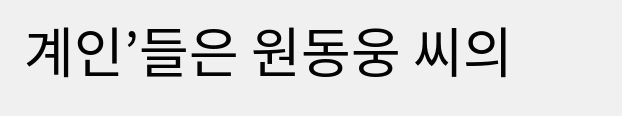계인’들은 원동웅 씨의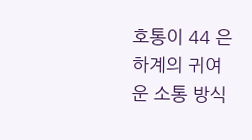호통이 44 은하계의 귀여운 소통 방식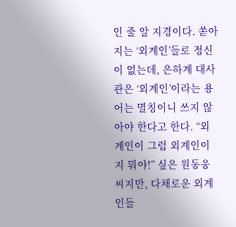인 줄 알 지경이다. 쏟아지는 ‘외계인’들로 정신이 없는데, 은하계 대사관은 ‘외계인’이라는 용어는 멸칭이니 쓰지 않아야 한다고 한다. “외계인이 그럼 외계인이지 뭐야!” 싶은 원동웅 씨지만, 다채로운 외계인들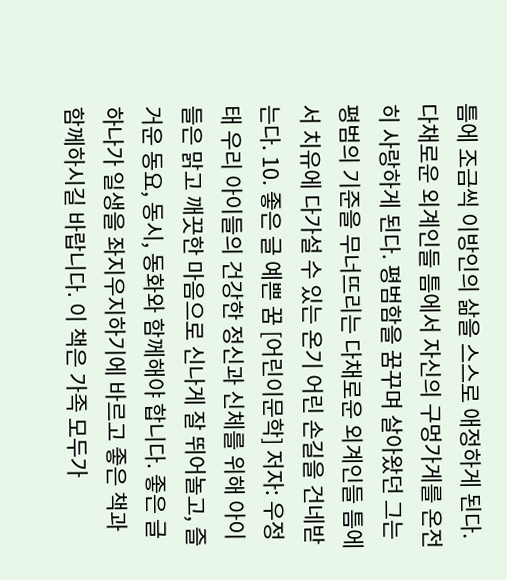틈에 조금씩 이방인의 삶을 스스로 애정하게 된다. 다채로운 외계인들 틈에서 자신의 구멍가게를 온전히 사랑하게 된다. 평범함을 꿈꾸며 살아왔던 그는 평범의 기준을 무너뜨리는 다채로운 외계인들 틈에서 치유에 다가설 수 있는 온기 어린 손길을 건네받는다. 10. 좋은 글 예쁜 꿈 [어린이문학] 저자: 우정태 우리 아이들의 건강한 정신과 신체를 위해 아이들은 맑고 깨끗한 마음으로 신나게 잘 뛰어놀고, 즐거운 동요, 동시, 동화와 함께해야 합니다. 좋은 글 하나가 일생을 좌지우지하기에 바르고 좋은 책과 함께하시길 바랍니다. 이 책은 가족 모두가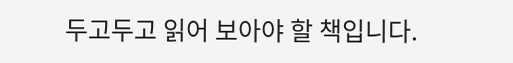두고두고 읽어 보아야 할 책입니다.